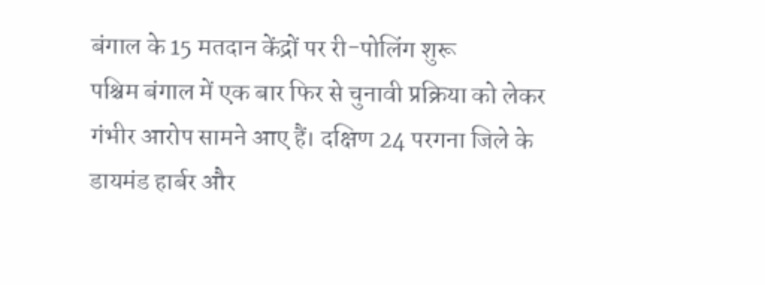बंगाल के 15 मतदान केंद्रों पर री-पोलिंग शुरू
पश्चिम बंगाल में एक बार फिर से चुनावी प्रक्रिया को लेकर गंभीर आरोप सामने आए हैं। दक्षिण 24 परगना जिले के डायमंड हार्बर और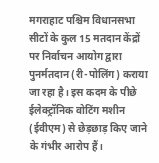मगराहाट पश्चिम विधानसभा सीटों के कुल 15 मतदान केंद्रों पर निर्वाचन आयोग द्वारा पुनर्मतदान (री-पोलिंग) कराया जा रहा है। इस कदम के पीछे ईलेक्ट्रॉनिक वोटिंग मशीन (ईवीएम) से छेड़छाड़ किए जाने के गंभीर आरोप हैं।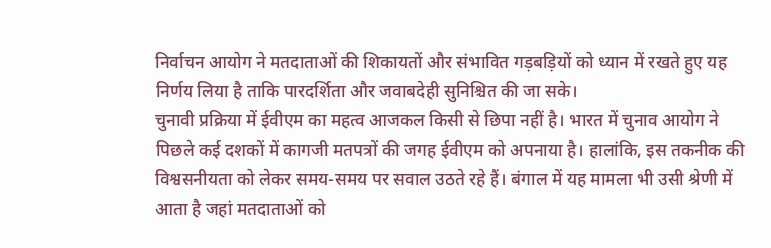निर्वाचन आयोग ने मतदाताओं की शिकायतों और संभावित गड़बड़ियों को ध्यान में रखते हुए यह निर्णय लिया है ताकि पारदर्शिता और जवाबदेही सुनिश्चित की जा सके।
चुनावी प्रक्रिया में ईवीएम का महत्व आजकल किसी से छिपा नहीं है। भारत में चुनाव आयोग ने पिछले कई दशकों में कागजी मतपत्रों की जगह ईवीएम को अपनाया है। हालांकि, इस तकनीक की विश्वसनीयता को लेकर समय-समय पर सवाल उठते रहे हैं। बंगाल में यह मामला भी उसी श्रेणी में आता है जहां मतदाताओं को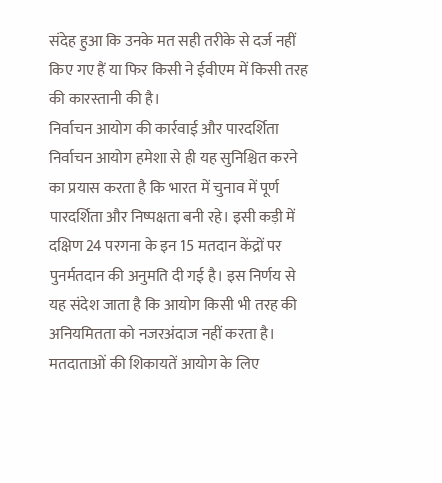संदेह हुआ कि उनके मत सही तरीके से दर्ज नहीं किए गए हैं या फिर किसी ने ईवीएम में किसी तरह की कारस्तानी की है।
निर्वाचन आयोग की कार्रवाई और पारदर्शिता
निर्वाचन आयोग हमेशा से ही यह सुनिश्चित करने का प्रयास करता है कि भारत में चुनाव में पूर्ण पारदर्शिता और निष्पक्षता बनी रहे। इसी कड़ी में दक्षिण 24 परगना के इन 15 मतदान केंद्रों पर पुनर्मतदान की अनुमति दी गई है। इस निर्णय से यह संदेश जाता है कि आयोग किसी भी तरह की अनियमितता को नजरअंदाज नहीं करता है। मतदाताओं की शिकायतें आयोग के लिए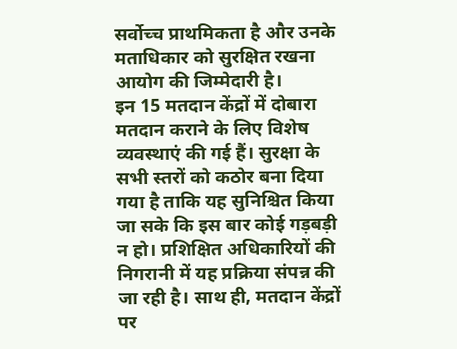सर्वोच्च प्राथमिकता है और उनके मताधिकार को सुरक्षित रखना आयोग की जिम्मेदारी है।
इन 15 मतदान केंद्रों में दोबारा मतदान कराने के लिए विशेष व्यवस्थाएं की गई हैं। सुरक्षा के सभी स्तरों को कठोर बना दिया गया है ताकि यह सुनिश्चित किया जा सके कि इस बार कोई गड़बड़ी न हो। प्रशिक्षित अधिकारियों की निगरानी में यह प्रक्रिया संपन्न की जा रही है। साथ ही, मतदान केंद्रों पर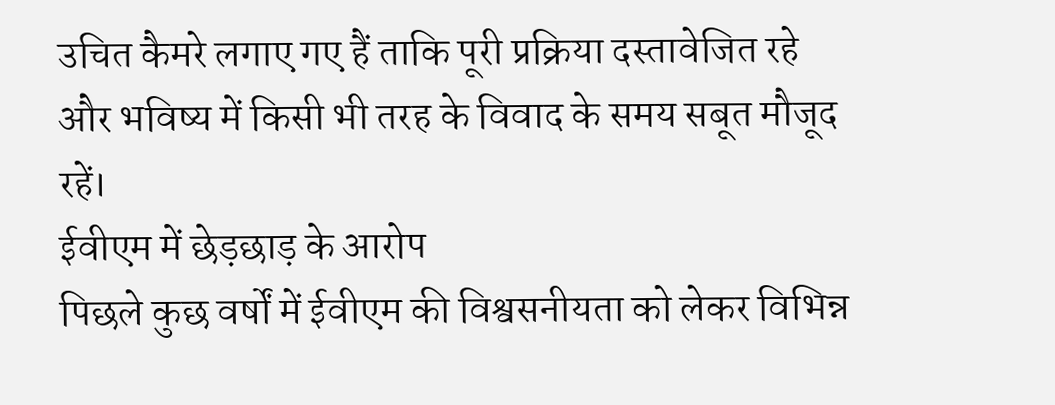उचित कैमरे लगाए गए हैं ताकि पूरी प्रक्रिया दस्तावेजित रहे और भविष्य में किसी भी तरह के विवाद के समय सबूत मौजूद रहें।
ईवीएम में छेड़छाड़ के आरोप
पिछले कुछ वर्षों में ईवीएम की विश्वसनीयता को लेकर विभिन्न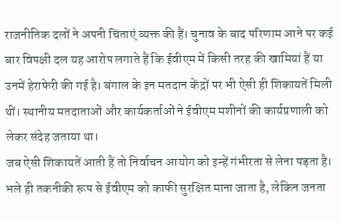राजनीतिक दलों ने अपनी चिंताएं व्यक्त की हैं। चुनाव के बाद परिणाम आने पर कई बार विपक्षी दल यह आरोप लगाते हैं कि ईवीएम में किसी तरह की खामियां हैं या उनमें हेराफेरी की गई है। बंगाल के इन मतदान केंद्रों पर भी ऐसी ही शिकायतें मिली थीं। स्थानीय मतदाताओं और कार्यकर्ताओं ने ईवीएम मशीनों की कार्यप्रणाली को लेकर संदेह जताया था।
जब ऐसी शिकायतें आती हैं तो निर्वाचन आयोग को इन्हें गंभीरता से लेना पड़ता है। भले ही तकनीकी रूप से ईवीएम को काफी सुरक्षित माना जाता है, लेकिन जनता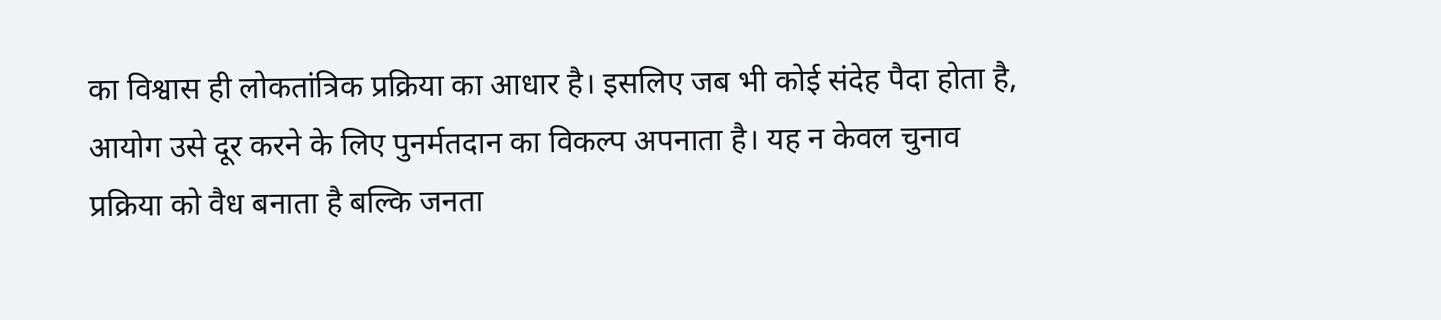का विश्वास ही लोकतांत्रिक प्रक्रिया का आधार है। इसलिए जब भी कोई संदेह पैदा होता है, आयोग उसे दूर करने के लिए पुनर्मतदान का विकल्प अपनाता है। यह न केवल चुनाव प्रक्रिया को वैध बनाता है बल्कि जनता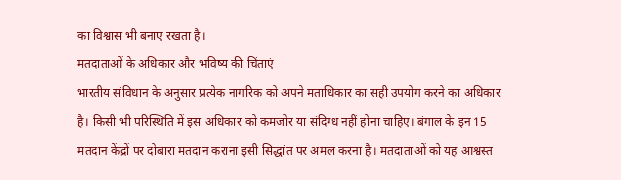का विश्वास भी बनाए रखता है।
मतदाताओं के अधिकार और भविष्य की चिंताएं
भारतीय संविधान के अनुसार प्रत्येक नागरिक को अपने मताधिकार का सही उपयोग करने का अधिकार है। किसी भी परिस्थिति में इस अधिकार को कमजोर या संदिग्ध नहीं होना चाहिए। बंगाल के इन 15 मतदान केंद्रों पर दोबारा मतदान कराना इसी सिद्धांत पर अमल करना है। मतदाताओं को यह आश्वस्त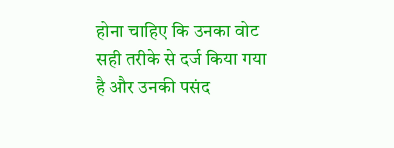होना चाहिए कि उनका वोट सही तरीके से दर्ज किया गया है और उनकी पसंद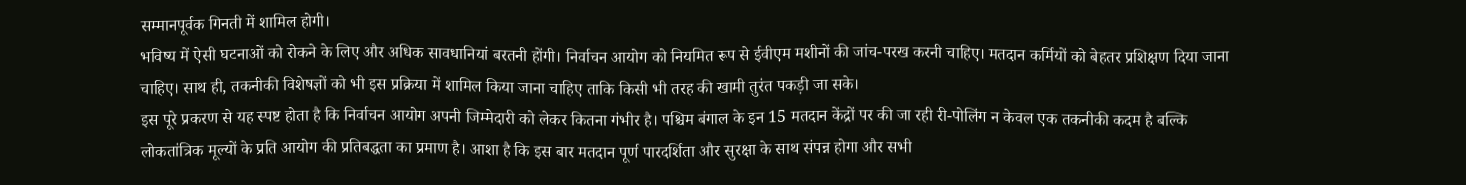सम्मानपूर्वक गिनती में शामिल होगी।
भविष्य में ऐसी घटनाओं को रोकने के लिए और अधिक सावधानियां बरतनी होंगी। निर्वाचन आयोग को नियमित रूप से ईवीएम मशीनों की जांच-परख करनी चाहिए। मतदान कर्मियों को बेहतर प्रशिक्षण दिया जाना चाहिए। साथ ही, तकनीकी विशेषज्ञों को भी इस प्रक्रिया में शामिल किया जाना चाहिए ताकि किसी भी तरह की खामी तुरंत पकड़ी जा सके।
इस पूरे प्रकरण से यह स्पष्ट होता है कि निर्वाचन आयोग अपनी जिम्मेदारी को लेकर कितना गंभीर है। पश्चिम बंगाल के इन 15 मतदान केंद्रों पर की जा रही री-पोलिंग न केवल एक तकनीकी कदम है बल्कि लोकतांत्रिक मूल्यों के प्रति आयोग की प्रतिबद्धता का प्रमाण है। आशा है कि इस बार मतदान पूर्ण पारदर्शिता और सुरक्षा के साथ संपन्न होगा और सभी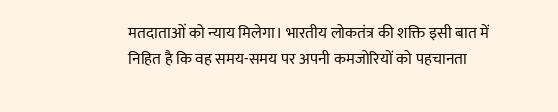मतदाताओं को न्याय मिलेगा। भारतीय लोकतंत्र की शक्ति इसी बात में निहित है कि वह समय-समय पर अपनी कमजोरियों को पहचानता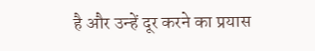है और उन्हें दूर करने का प्रयास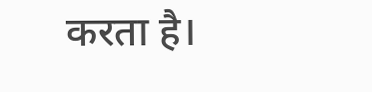करता है।